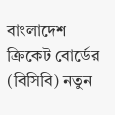বাংলাদেশ ক্রিকেট বোর্ডের (বিসিবি) নতুন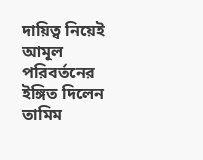দায়িত্ব নিয়েই আমূল পরিবর্তনের ইঙ্গিত দিলেন তামিম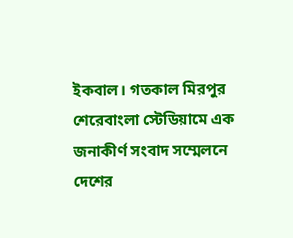ইকবাল। গতকাল মিরপুর শেরেবাংলা স্টেডিয়ামে এক জনাকীর্ণ সংবাদ সম্মেলনে দেশের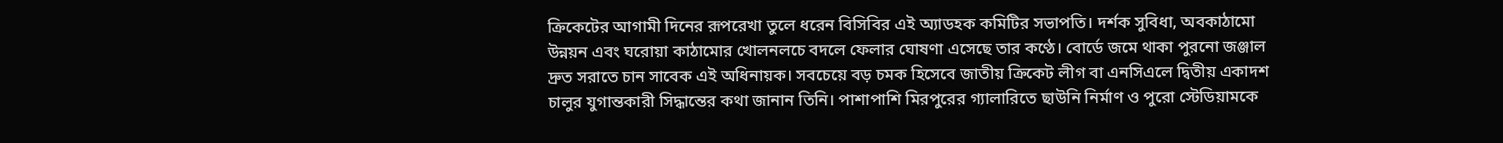ক্রিকেটের আগামী দিনের রূপরেখা তুলে ধরেন বিসিবির এই অ্যাডহক কমিটির সভাপতি। দর্শক সুবিধা, অবকাঠামো উন্নয়ন এবং ঘরোয়া কাঠামোর খোলনলচে বদলে ফেলার ঘোষণা এসেছে তার কণ্ঠে। বোর্ডে জমে থাকা পুরনো জঞ্জাল দ্রুত সরাতে চান সাবেক এই অধিনায়ক। সবচেয়ে বড় চমক হিসেবে জাতীয় ক্রিকেট লীগ বা এনসিএলে দ্বিতীয় একাদশ চালুর যুগান্তকারী সিদ্ধান্তের কথা জানান তিনি। পাশাপাশি মিরপুরের গ্যালারিতে ছাউনি নির্মাণ ও পুরো স্টেডিয়ামকে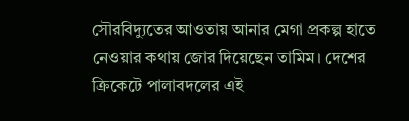সৌরবিদ্যুতের আওতায় আনার মেগা প্রকল্প হাতে নেওয়ার কথায় জোর দিয়েছেন তামিম। দেশের ক্রিকেটে পালাবদলের এই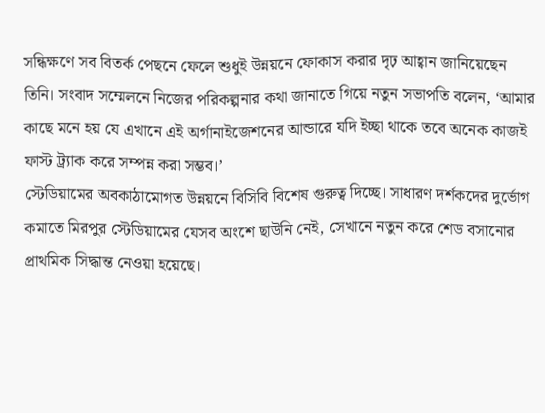সন্ধিক্ষণে সব বিতর্ক পেছনে ফেলে শুধুই উন্নয়নে ফোকাস করার দৃঢ় আহ্বান জানিয়েছেন তিনি। সংবাদ সম্মেলনে নিজের পরিকল্পনার কথা জানাতে গিয়ে নতুন সভাপতি বলেন, ‘আমার কাছে মনে হয় যে এখানে এই অর্গানাইজেশনের আন্ডারে যদি ইচ্ছা থাকে তবে অনেক কাজই ফাস্ট ট্র্যাক করে সম্পন্ন করা সম্ভব।’
স্টেডিয়ামের অবকাঠামোগত উন্নয়নে বিসিবি বিশেষ গুরুত্ব দিচ্ছে। সাধারণ দর্শকদের দুর্ভোগ কমাতে মিরপুর স্টেডিয়ামের যেসব অংশে ছাউনি নেই, সেখানে নতুন করে শেড বসানোর প্রাথমিক সিদ্ধান্ত নেওয়া হয়েছে।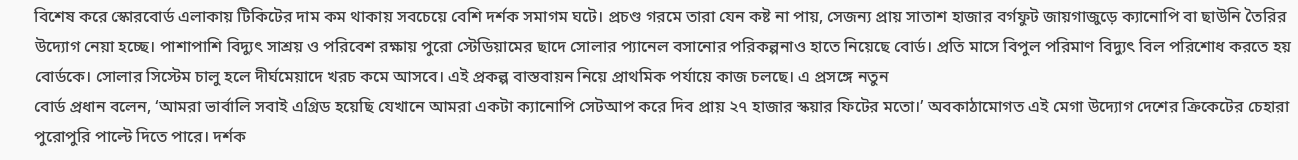বিশেষ করে স্কোরবোর্ড এলাকায় টিকিটের দাম কম থাকায় সবচেয়ে বেশি দর্শক সমাগম ঘটে। প্রচণ্ড গরমে তারা যেন কষ্ট না পায়, সেজন্য প্রায় সাতাশ হাজার বর্গফুট জায়গাজুড়ে ক্যানোপি বা ছাউনি তৈরির উদ্যোগ নেয়া হচ্ছে। পাশাপাশি বিদ্যুৎ সাশ্রয় ও পরিবেশ রক্ষায় পুরো স্টেডিয়ামের ছাদে সোলার প্যানেল বসানোর পরিকল্পনাও হাতে নিয়েছে বোর্ড। প্রতি মাসে বিপুল পরিমাণ বিদ্যুৎ বিল পরিশোধ করতে হয় বোর্ডকে। সোলার সিস্টেম চালু হলে দীর্ঘমেয়াদে খরচ কমে আসবে। এই প্রকল্প বাস্তবায়ন নিয়ে প্রাথমিক পর্যায়ে কাজ চলছে। এ প্রসঙ্গে নতুন
বোর্ড প্রধান বলেন, ‘আমরা ভার্বালি সবাই এগ্রিড হয়েছি যেখানে আমরা একটা ক্যানোপি সেটআপ করে দিব প্রায় ২৭ হাজার স্কয়ার ফিটের মতো।’ অবকাঠামোগত এই মেগা উদ্যোগ দেশের ক্রিকেটের চেহারা পুরোপুরি পাল্টে দিতে পারে। দর্শক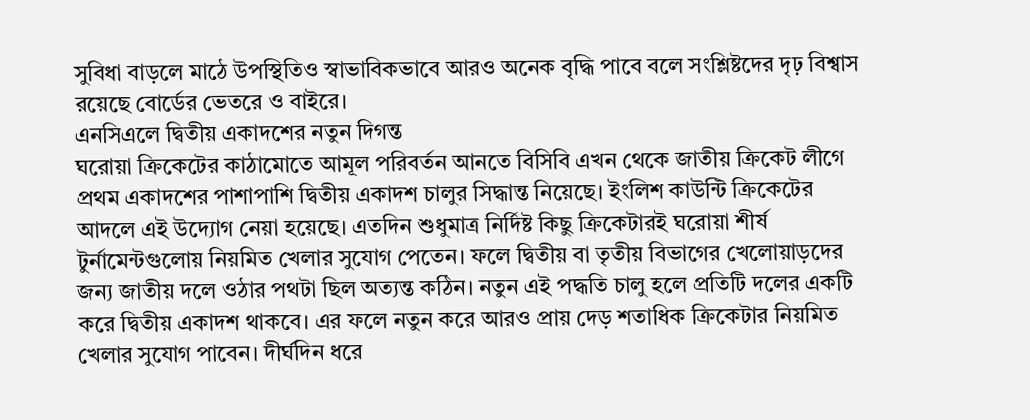সুবিধা বাড়লে মাঠে উপস্থিতিও স্বাভাবিকভাবে আরও অনেক বৃদ্ধি পাবে বলে সংশ্লিষ্টদের দৃঢ় বিশ্বাস রয়েছে বোর্ডের ভেতরে ও বাইরে।
এনসিএলে দ্বিতীয় একাদশের নতুন দিগন্ত
ঘরোয়া ক্রিকেটের কাঠামোতে আমূল পরিবর্তন আনতে বিসিবি এখন থেকে জাতীয় ক্রিকেট লীগে প্রথম একাদশের পাশাপাশি দ্বিতীয় একাদশ চালুর সিদ্ধান্ত নিয়েছে। ইংলিশ কাউন্টি ক্রিকেটের আদলে এই উদ্যোগ নেয়া হয়েছে। এতদিন শুধুমাত্র নির্দিষ্ট কিছু ক্রিকেটারই ঘরোয়া শীর্ষ টুর্নামেন্টগুলোয় নিয়মিত খেলার সুযোগ পেতেন। ফলে দ্বিতীয় বা তৃতীয় বিভাগের খেলোয়াড়দের জন্য জাতীয় দলে ওঠার পথটা ছিল অত্যন্ত কঠিন। নতুন এই পদ্ধতি চালু হলে প্রতিটি দলের একটি করে দ্বিতীয় একাদশ থাকবে। এর ফলে নতুন করে আরও প্রায় দেড় শতাধিক ক্রিকেটার নিয়মিত খেলার সুযোগ পাবেন। দীর্ঘদিন ধরে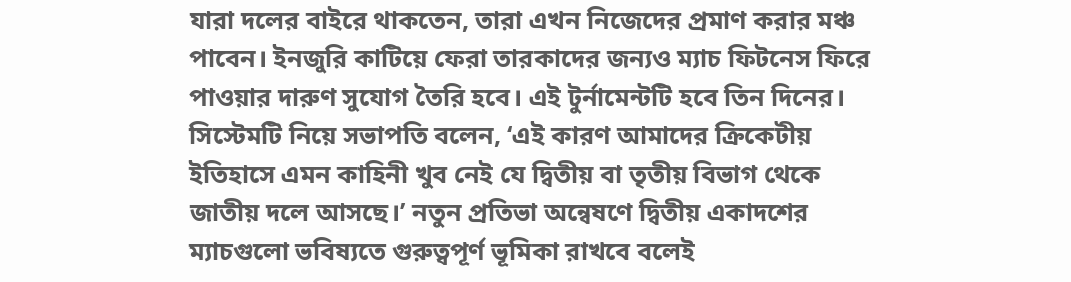যারা দলের বাইরে থাকতেন, তারা এখন নিজেদের প্রমাণ করার মঞ্চ পাবেন। ইনজুরি কাটিয়ে ফেরা তারকাদের জন্যও ম্যাচ ফিটনেস ফিরে পাওয়ার দারুণ সুযোগ তৈরি হবে। এই টুর্নামেন্টটি হবে তিন দিনের। সিস্টেমটি নিয়ে সভাপতি বলেন, ‘এই কারণ আমাদের ক্রিকেটীয় ইতিহাসে এমন কাহিনী খুব নেই যে দ্বিতীয় বা তৃতীয় বিভাগ থেকে জাতীয় দলে আসছে।’ নতুন প্রতিভা অন্বেষণে দ্বিতীয় একাদশের ম্যাচগুলো ভবিষ্যতে গুরুত্বপূর্ণ ভূমিকা রাখবে বলেই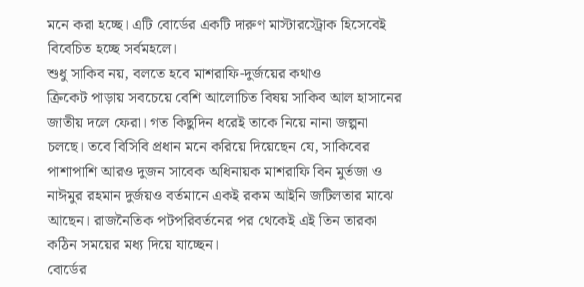মনে করা হচ্ছে। এটি বোর্ডের একটি দারুণ মাস্টারস্ট্রোক হিসেবেই বিবেচিত হচ্ছে সর্বমহলে।
শুধু সাকিব নয়, বলতে হবে মাশরাফি-দুর্জয়ের কথাও
ক্রিকেট পাড়ায় সবচেয়ে বেশি আলোচিত বিষয় সাকিব আল হাসানের জাতীয় দলে ফেরা। গত কিছুদিন ধরেই তাকে নিয়ে নানা জল্পনা চলছে। তবে বিসিবি প্রধান মনে করিয়ে দিয়েছেন যে, সাকিবের পাশাপাশি আরও দুজন সাবেক অধিনায়ক মাশরাফি বিন মুর্তজা ও নাঈমুর রহমান দুর্জয়ও বর্তমানে একই রকম আইনি জটিলতার মাঝে আছেন। রাজনৈতিক পটপরিবর্তনের পর থেকেই এই তিন তারকা কঠিন সময়ের মধ্য দিয়ে যাচ্ছেন।
বোর্ডের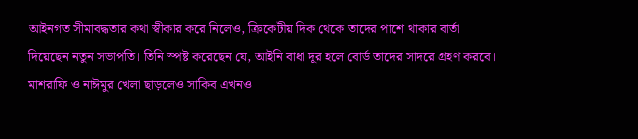আইনগত সীমাবদ্ধতার কথা স্বীকার করে নিলেও, ক্রিকেটীয় দিক থেকে তাদের পাশে থাকার বার্তা দিয়েছেন নতুন সভাপতি। তিনি স্পষ্ট করেছেন যে, আইনি বাধা দূর হলে বোর্ড তাদের সাদরে গ্রহণ করবে। মাশরাফি ও নাঈমুর খেলা ছাড়লেও সাকিব এখনও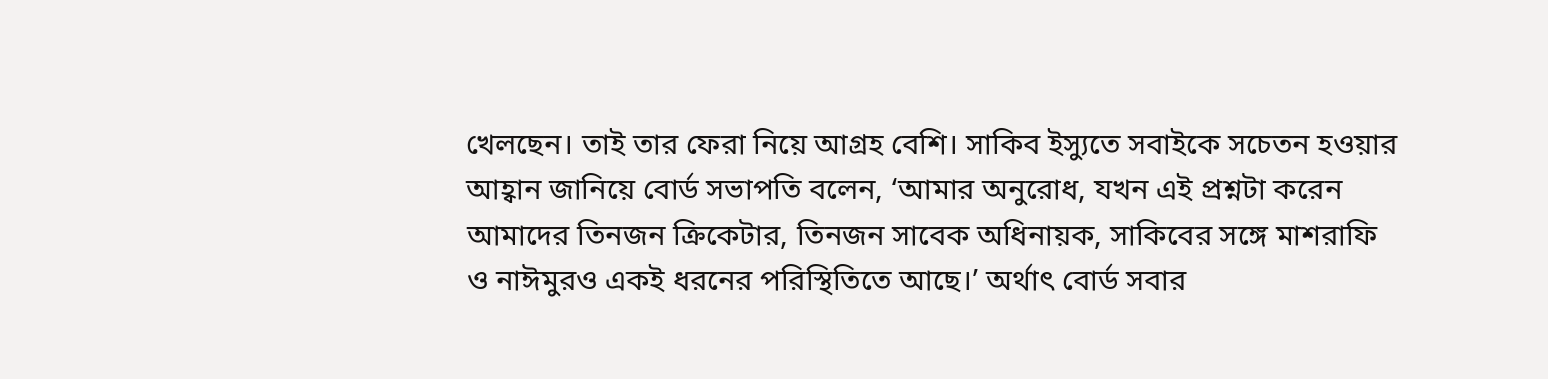খেলছেন। তাই তার ফেরা নিয়ে আগ্রহ বেশি। সাকিব ইস্যুতে সবাইকে সচেতন হওয়ার আহ্বান জানিয়ে বোর্ড সভাপতি বলেন, ‘আমার অনুরোধ, যখন এই প্রশ্নটা করেন আমাদের তিনজন ক্রিকেটার, তিনজন সাবেক অধিনায়ক, সাকিবের সঙ্গে মাশরাফি ও নাঈমুরও একই ধরনের পরিস্থিতিতে আছে।’ অর্থাৎ বোর্ড সবার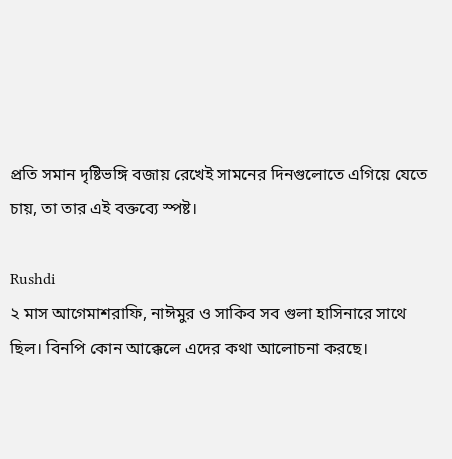প্রতি সমান দৃষ্টিভঙ্গি বজায় রেখেই সামনের দিনগুলোতে এগিয়ে যেতে চায়, তা তার এই বক্তব্যে স্পষ্ট।

Rushdi
২ মাস আগেমাশরাফি, নাঈমুর ও সাকিব সব গুলা হাসিনারে সাথে ছিল। বিনপি কোন আক্কেলে এদের কথা আলোচনা করছে।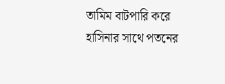তামিম বাটপারি করে হাসিনার সাথে পতনের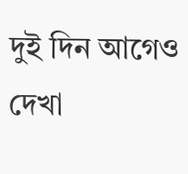দুই দিন আগেও দেখা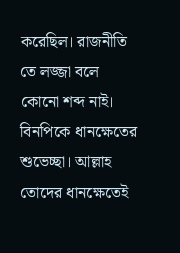করেছিল। রাজনীতি তে লজ্জা বলে কোনো শব্দ নাই। বিনপিকে ধানক্ষেতের শুভেচ্ছা। আল্লাহ তোদের ধানক্ষেতেই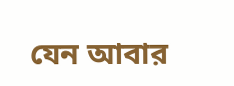যেন আবার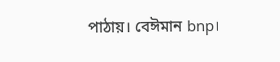পাঠায়। বেঈমান bnp।